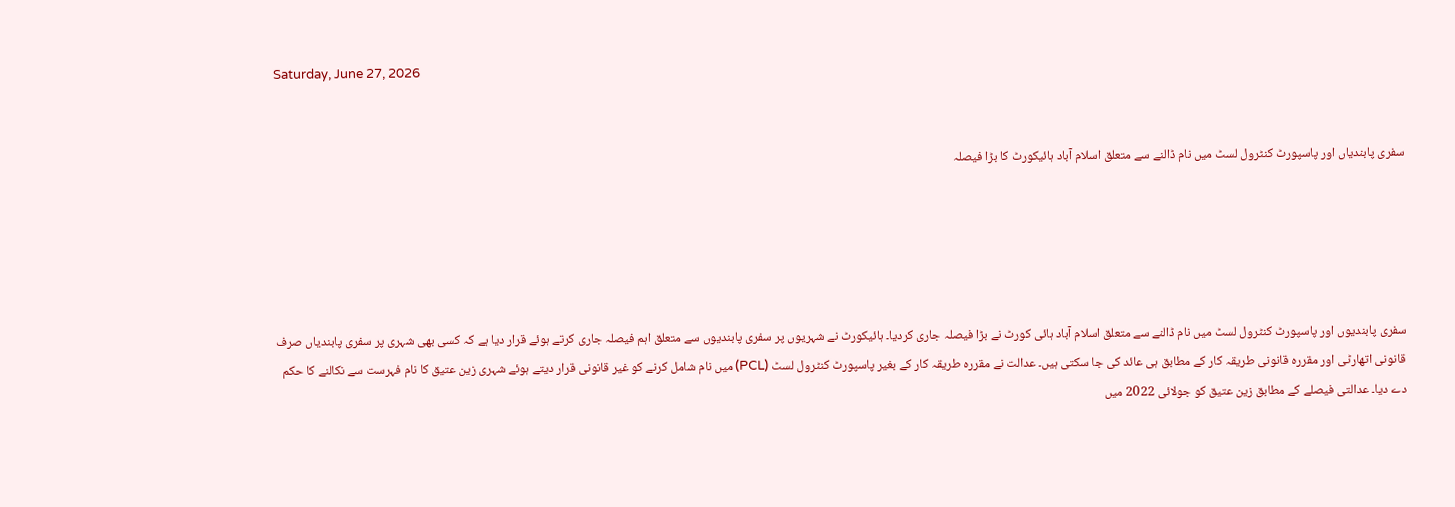Saturday, June 27, 2026


سفری پابندیاں اور پاسپورٹ کنٹرول لسٹ میں نام ڈالنے سے متعلق اسلام آباد ہائیکورٹ کا بڑا فیصلہ





سفری پابندیوں اور پاسپورٹ کنٹرول لسٹ میں نام ڈالنے سے متعلق اسلام آباد ہائی کورٹ نے بڑا فیصلہ جاری کردیا۔ ہائیکورٹ نے شہریوں پر سفری پابندیوں سے متعلق اہم فیصلہ جاری کرتے ہوئے قرار دیا ہے کہ کسی بھی شہری پر سفری پابندیاں صرف قانونی اتھارٹی اور مقررہ قانونی طریقہ کار کے مطابق ہی عائد کی جا سکتی ہیں۔ عدالت نے مقررہ طریقہ کار کے بغیر پاسپورٹ کنٹرول لسٹ (PCL) میں نام شامل کرنے کو غیر قانونی قرار دیتے ہوئے شہری زین عتیق کا نام فہرست سے نکالنے کا حکم دے دیا۔ عدالتی فیصلے کے مطابق زین عتیق کو جولائی 2022 میں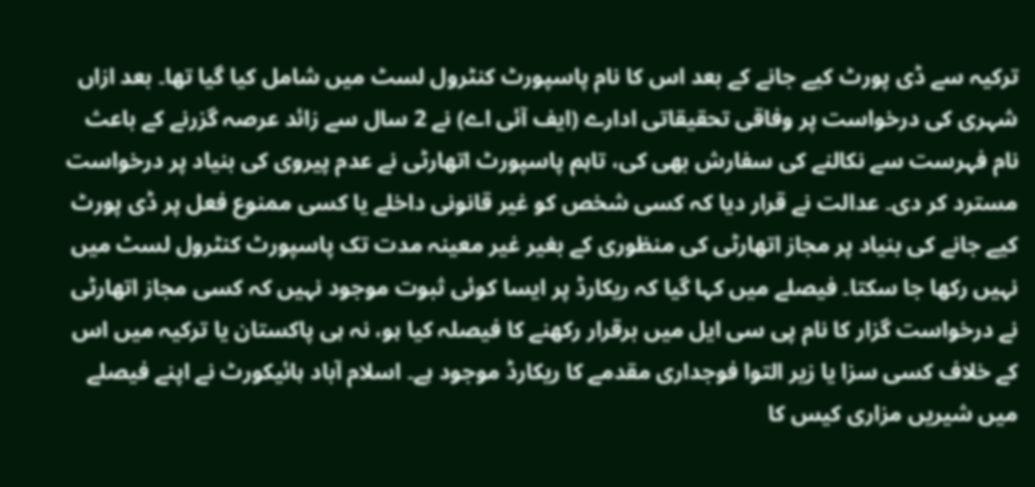ترکیہ سے ڈی پورٹ کیے جانے کے بعد اس کا نام پاسپورٹ کنٹرول لسٹ میں شامل کیا گیا تھا۔ بعد ازاں شہری کی درخواست پر وفاقی تحقیقاتی ادارے (ایف آئی اے) نے 2 سال سے زائد عرصہ گزرنے کے باعث نام فہرست سے نکالنے کی سفارش بھی کی، تاہم پاسپورٹ اتھارٹی نے عدم پیروی کی بنیاد پر درخواست مسترد کر دی۔ عدالت نے قرار دیا کہ کسی شخص کو غیر قانونی داخلے یا کسی ممنوع فعل پر ڈی پورٹ کیے جانے کی بنیاد پر مجاز اتھارٹی کی منظوری کے بغیر غیر معینہ مدت تک پاسپورٹ کنٹرول لسٹ میں نہیں رکھا جا سکتا۔ فیصلے میں کہا گیا کہ ریکارڈ پر ایسا کوئی ثبوت موجود نہیں کہ کسی مجاز اتھارٹی نے درخواست گزار کا نام پی سی ایل میں برقرار رکھنے کا فیصلہ کیا ہو، نہ ہی پاکستان یا ترکیہ میں اس کے خلاف کسی سزا یا زیر التوا فوجداری مقدمے کا ریکارڈ موجود ہے۔ اسلام آباد ہائیکورٹ نے اپنے فیصلے میں شیریں مزاری کیس کا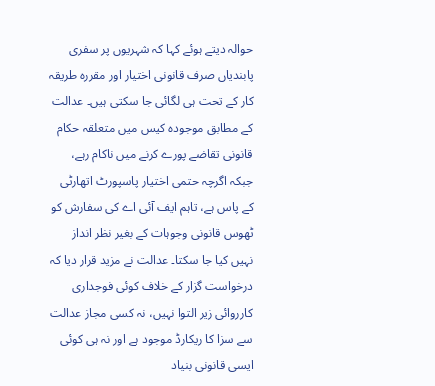حوالہ دیتے ہوئے کہا کہ شہریوں پر سفری پابندیاں صرف قانونی اختیار اور مقررہ طریقہ کار کے تحت ہی لگائی جا سکتی ہیں۔ عدالت کے مطابق موجودہ کیس میں متعلقہ حکام قانونی تقاضے پورے کرنے میں ناکام رہے، جبکہ اگرچہ حتمی اختیار پاسپورٹ اتھارٹی کے پاس ہے، تاہم ایف آئی اے کی سفارش کو ٹھوس قانونی وجوہات کے بغیر نظر انداز نہیں کیا جا سکتا۔ عدالت نے مزید قرار دیا کہ درخواست گزار کے خلاف کوئی فوجداری کارروائی زیر التوا نہیں، نہ کسی مجاز عدالت سے سزا کا ریکارڈ موجود ہے اور نہ ہی کوئی ایسی قانونی بنیاد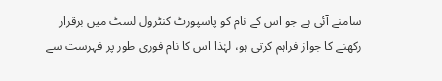سامنے آئی ہے جو اس کے نام کو پاسپورٹ کنٹرول لسٹ میں برقرار رکھنے کا جواز فراہم کرتی ہو، لہٰذا اس کا نام فوری طور پر فہرست سے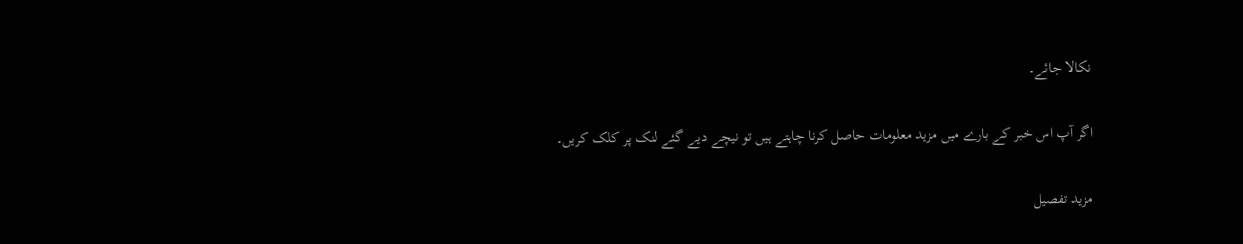نکالا جائے۔

اگر آپ اس خبر کے بارے میں مزید معلومات حاصل کرنا چاہتے ہیں تو نیچے دیے گئے لنک پر کلک کریں۔

مزید تفصیل